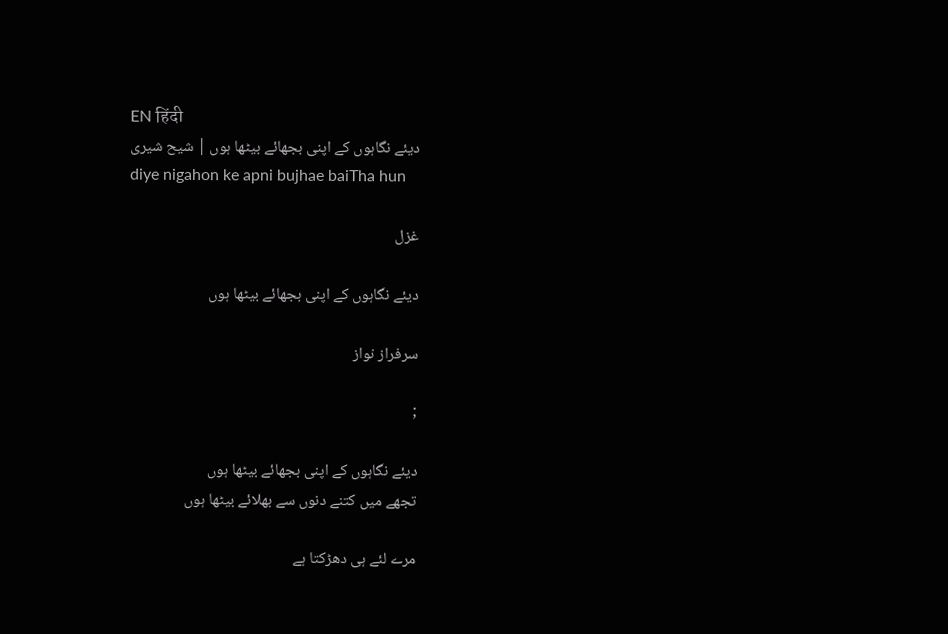EN हिंदी
دیئے نگاہوں کے اپنی بجھائے بیٹھا ہوں | شیح شیری
diye nigahon ke apni bujhae baiTha hun

غزل

دیئے نگاہوں کے اپنی بجھائے بیٹھا ہوں

سرفراز نواز

;

دیئے نگاہوں کے اپنی بجھائے بیٹھا ہوں
تجھے میں کتنے دنوں سے بھلائے بیٹھا ہوں

مرے لئے ہی دھڑکتا ہے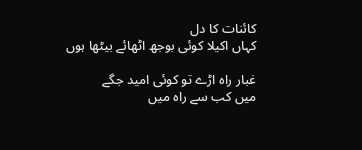کائنات کا دل
کہاں اکیلا کوئی بوجھ اٹھائے بیٹھا ہوں

غبار راہ اڑے تو کوئی امید جگے
میں کب سے راہ میں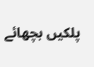پلکیں بچھائے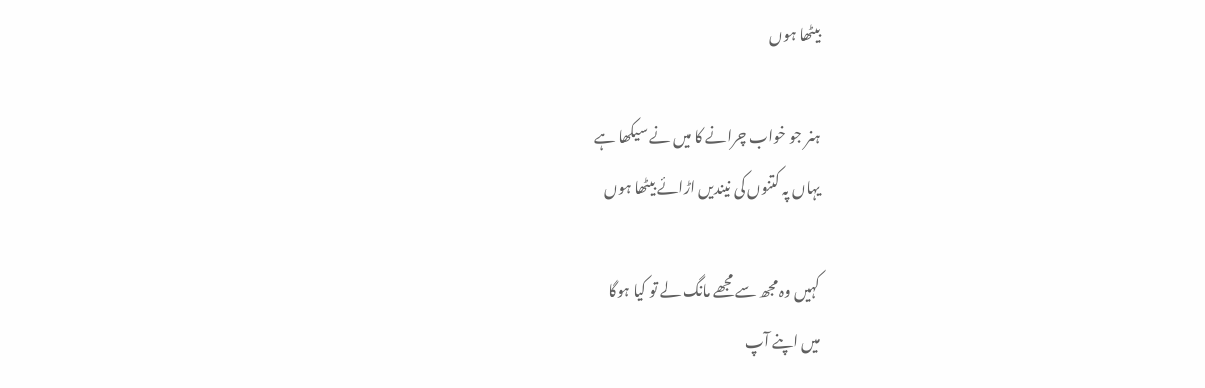بیٹھا ہوں

ہنر جو خواب چرانے کا میں نے سیکھا ہے
یہاں پہ کتنوں کی نیندیں اڑائے بیٹھا ہوں

کہیں وہ مجھ سے مجھے مانگ لے تو کیا ہوگا
میں اپنے آپ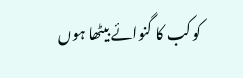کو کب کا گنوائے بیٹھا ہوں